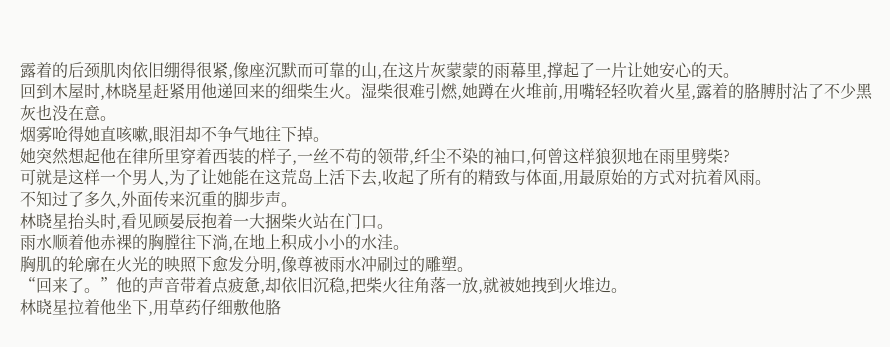露着的后颈肌肉依旧绷得很紧,像座沉默而可靠的山,在这片灰蒙蒙的雨幕里,撑起了一片让她安心的天。
回到木屋时,林晓星赶紧用他递回来的细柴生火。湿柴很难引燃,她蹲在火堆前,用嘴轻轻吹着火星,露着的胳膊肘沾了不少黑灰也没在意。
烟雾呛得她直咳嗽,眼泪却不争气地往下掉。
她突然想起他在律所里穿着西装的样子,一丝不苟的领带,纤尘不染的袖口,何曾这样狼狈地在雨里劈柴?
可就是这样一个男人,为了让她能在这荒岛上活下去,收起了所有的精致与体面,用最原始的方式对抗着风雨。
不知过了多久,外面传来沉重的脚步声。
林晓星抬头时,看见顾晏辰抱着一大捆柴火站在门口。
雨水顺着他赤裸的胸膛往下淌,在地上积成小小的水洼。
胸肌的轮廓在火光的映照下愈发分明,像尊被雨水冲刷过的雕塑。
“回来了。”他的声音带着点疲惫,却依旧沉稳,把柴火往角落一放,就被她拽到火堆边。
林晓星拉着他坐下,用草药仔细敷他胳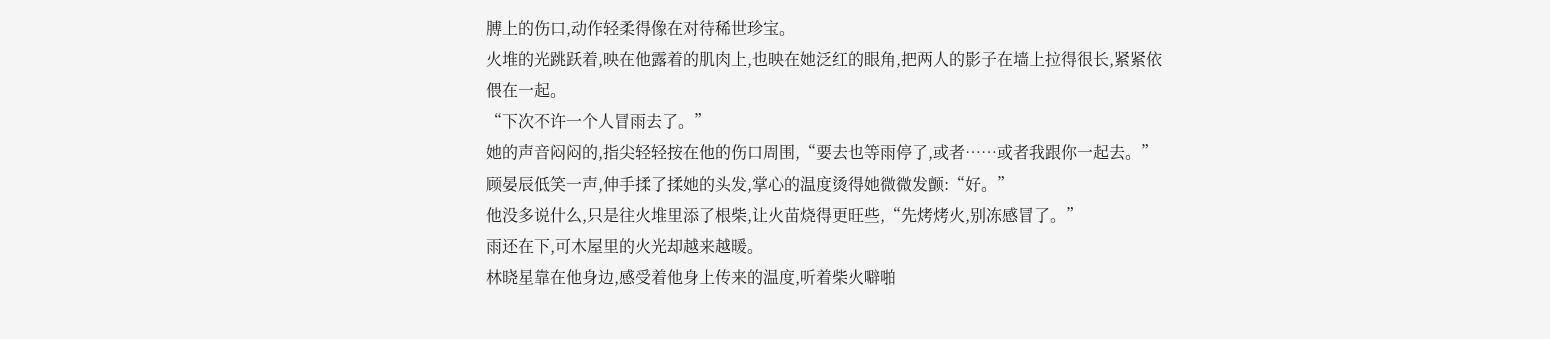膊上的伤口,动作轻柔得像在对待稀世珍宝。
火堆的光跳跃着,映在他露着的肌肉上,也映在她泛红的眼角,把两人的影子在墙上拉得很长,紧紧依偎在一起。
“下次不许一个人冒雨去了。”
她的声音闷闷的,指尖轻轻按在他的伤口周围,“要去也等雨停了,或者……或者我跟你一起去。”
顾晏辰低笑一声,伸手揉了揉她的头发,掌心的温度烫得她微微发颤:“好。”
他没多说什么,只是往火堆里添了根柴,让火苗烧得更旺些,“先烤烤火,别冻感冒了。”
雨还在下,可木屋里的火光却越来越暖。
林晓星靠在他身边,感受着他身上传来的温度,听着柴火噼啪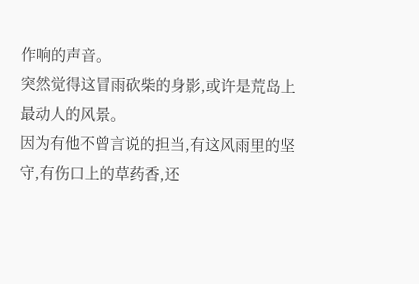作响的声音。
突然觉得这冒雨砍柴的身影,或许是荒岛上最动人的风景。
因为有他不曾言说的担当,有这风雨里的坚守,有伤口上的草药香,还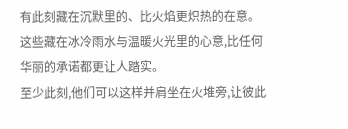有此刻藏在沉默里的、比火焰更炽热的在意。
这些藏在冰冷雨水与温暖火光里的心意,比任何华丽的承诺都更让人踏实。
至少此刻,他们可以这样并肩坐在火堆旁,让彼此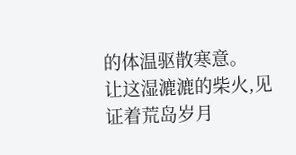的体温驱散寒意。
让这湿漉漉的柴火,见证着荒岛岁月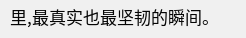里,最真实也最坚韧的瞬间。